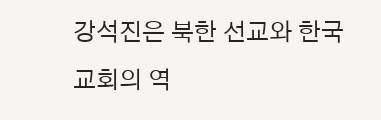강석진은 북한 선교와 한국 교회의 역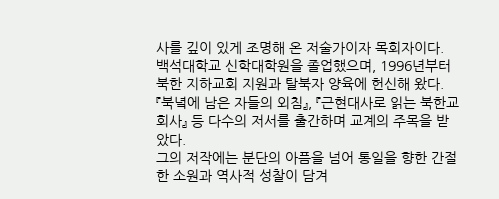사를 깊이 있게 조명해 온 저술가이자 목회자이다. 백석대학교 신학대학원을 졸업했으며, 1996년부터 북한 지하교회 지원과 탈북자 양육에 헌신해 왔다. 『북녘에 남은 자들의 외침』, 『근현대사로 읽는 북한교회사』 등 다수의 저서를 출간하며 교계의 주목을 받았다.
그의 저작에는 분단의 아픔을 넘어 통일을 향한 간절한 소원과 역사적 성찰이 담겨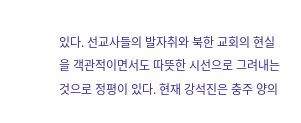있다. 선교사들의 발자취와 북한 교회의 현실을 객관적이면서도 따뜻한 시선으로 그려내는 것으로 정평이 있다. 현재 강석진은 충주 양의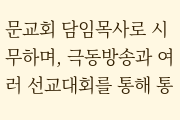문교회 담임목사로 시무하며, 극동방송과 여러 선교대회를 통해 통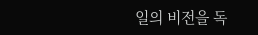일의 비전을 독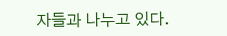자들과 나누고 있다.